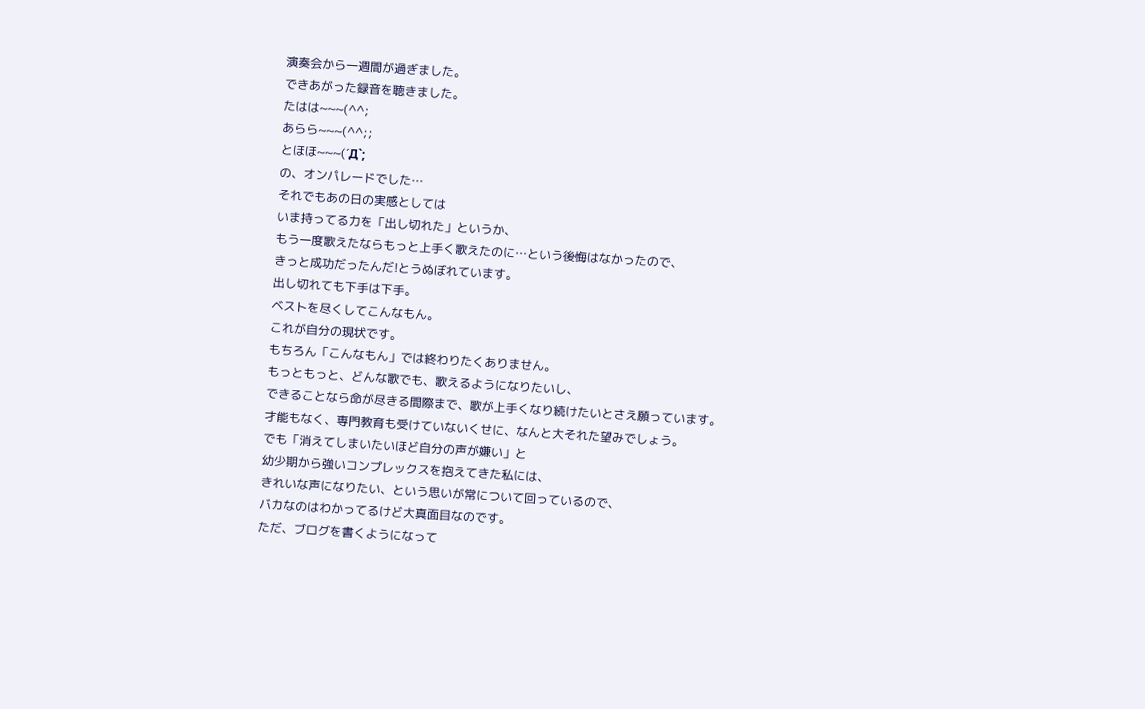演奏会から一週間が過ぎました。
できあがった録音を聴きました。
たはは~~~(^^;
あらら~~~(^^;;
とほほ~~~(´Д`;
の、オンパレードでした…
それでもあの日の実感としては
いま持ってる力を「出し切れた」というか、
もう一度歌えたならもっと上手く歌えたのに…という後悔はなかったので、
きっと成功だったんだ!とうぬぼれています。
出し切れても下手は下手。
ベストを尽くしてこんなもん。
これが自分の現状です。
もちろん「こんなもん」では終わりたくありません。
もっともっと、どんな歌でも、歌えるようになりたいし、
できることなら命が尽きる間際まで、歌が上手くなり続けたいとさえ願っています。
才能もなく、専門教育も受けていないくせに、なんと大それた望みでしょう。
でも「消えてしまいたいほど自分の声が嫌い」と
幼少期から強いコンプレックスを抱えてきた私には、
きれいな声になりたい、という思いが常について回っているので、
バカなのはわかってるけど大真面目なのです。
ただ、ブログを書くようになって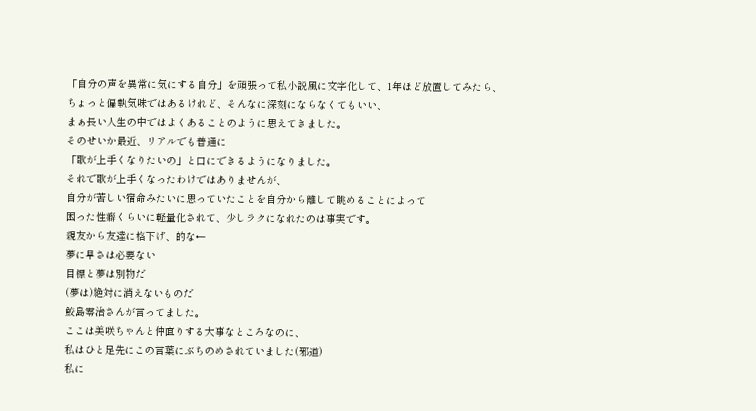「自分の声を異常に気にする自分」を頑張って私小説風に文字化して、1年ほど放置してみたら、
ちょっと偏執気味ではあるけれど、そんなに深刻にならなくてもいい、
まぁ長い人生の中ではよくあることのように思えてきました。
そのせいか最近、リアルでも普通に
「歌が上手くなりたいの」と口にできるようになりました。
それで歌が上手くなったわけではありませんが、
自分が苦しい宿命みたいに思っていたことを自分から離して眺めることによって
困った性癖くらいに軽量化されて、少しラクになれたのは事実です。
親友から友達に格下げ、的な←
夢に早さは必要ない
目標と夢は別物だ
(夢は)絶対に消えないものだ
鮫島零治さんが言ってました。
ここは美咲ちゃんと仲直りする大事なところなのに、
私はひと足先にこの言葉にぶちのめされていました(邪道)
私に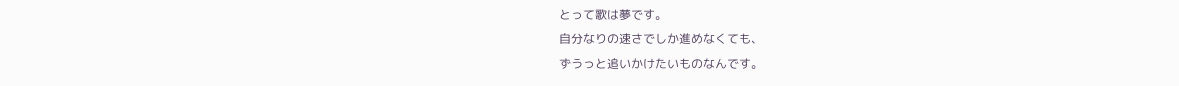とって歌は夢です。
自分なりの速さでしか進めなくても、
ずうっと追いかけたいものなんです。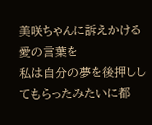美咲ちゃんに訴えかける愛の言葉を
私は自分の夢を後押ししてもらったみたいに都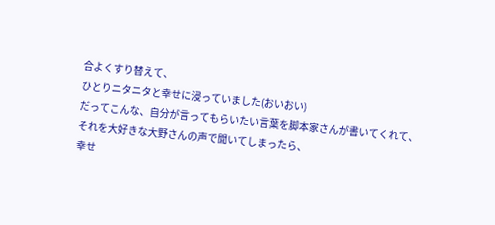合よくすり替えて、
ひとりニタニタと幸せに浸っていました(おいおい)
だってこんな、自分が言ってもらいたい言葉を脚本家さんが書いてくれて、
それを大好きな大野さんの声で聞いてしまったら、
幸せ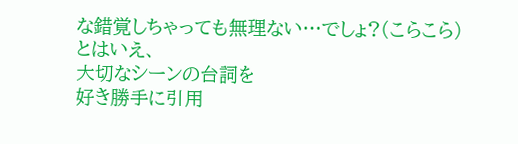な錯覚しちゃっても無理ない…でしょ?(こらこら)
とはいえ、
大切なシーンの台詞を
好き勝手に引用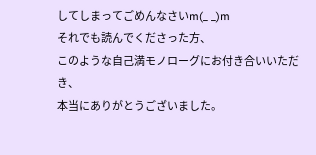してしまってごめんなさいm(_ _)m
それでも読んでくださった方、
このような自己満モノローグにお付き合いいただき、
本当にありがとうございました。